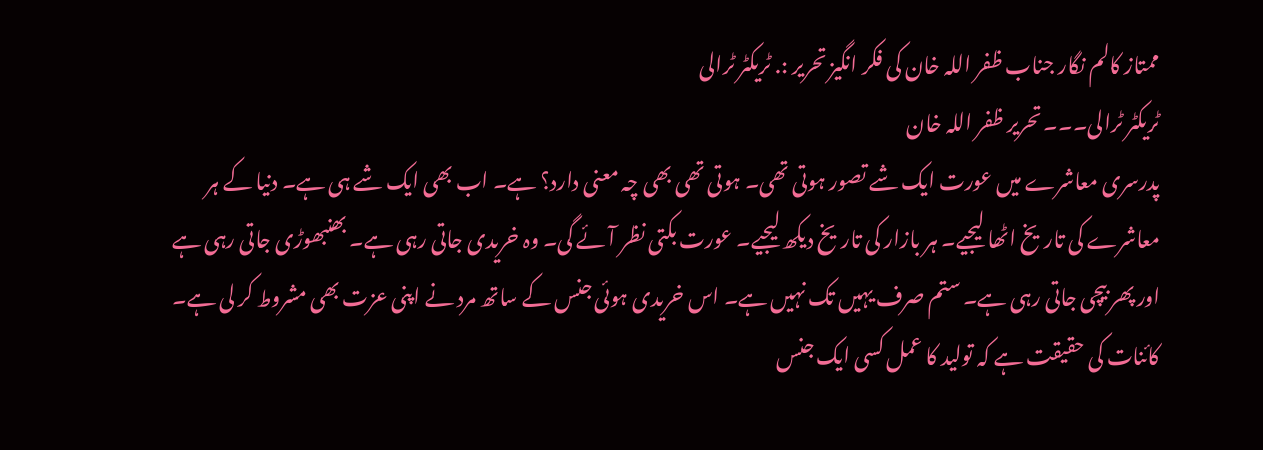ممتاز کالم نگار جناب ظفر اللہ خان کی فکر انگیز تحریر :. ٹریکٹر ٹرالی
ٹریکٹر ٹرالی۔۔۔ تحریر ظفر اللہ خان
پدرسری معاشرے میں عورت ایک شے تصور ہوتی تھی۔ ہوتی تھی بھی چہ معنی دارد؟ ہے۔ اب بھی ایک شے ہی ہے۔ دنیا کے ہر معاشرے کی تاریخ اٹھا لیجیے۔ ہر بازار کی تاریخ دیکھ لیجیے۔ عورت بکتی نظر آئے گی۔ وہ خریدی جاتی رہی ہے۔ بھنبھوڑی جاتی رہی ہے اور پھر بیچی جاتی رہی ہے۔ ستم صرف یہیں تک نہیں ہے۔ اس خریدی ہوئی جنس کے ساتھ مرد نے اپنی عزت بھی مشروط کر لی ہے۔ کائنات کی حقیقت ہے کہ تولید کا عمل کسی ایک جنس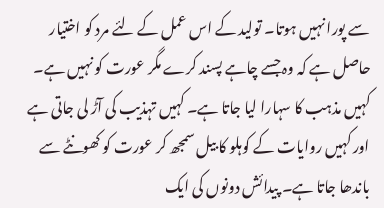سے پورا نہیں ہوتا۔ تولید کے اس عمل کے لئے مرد کو اختیار حاصل ہے کہ وہ جسے چاہے پسند کرے مگر عورت کو نہیں ہے۔ کہیں مذہب کا سہارا لیا جاتا ہے۔ کہیں تہذیب کی آڑ لی جاتی ہے اور کہیں روایات کے کوہلو کا بیل سمجھ کر عورت کو کھونٹے سے باندھا جاتا ہے۔ پیدائش دونوں کی ایک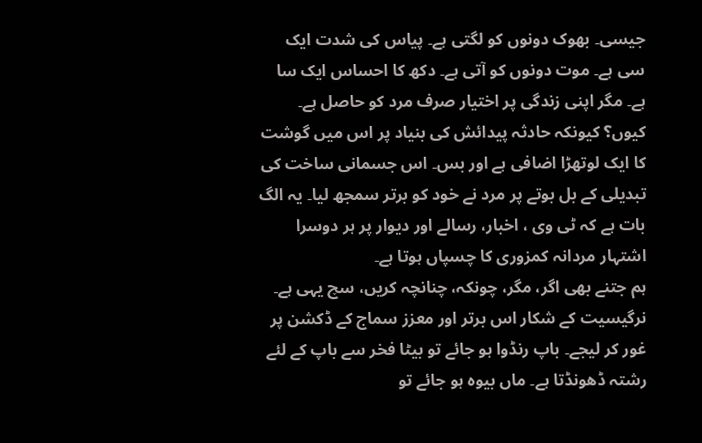جیسی۔ بھوک دونوں کو لگتی ہے۔ پیاس کی شدت ایک سی ہے۔ موت دونوں کو آتی ہے۔ دکھ کا احساس ایک سا ہے۔ مگر اپنی زندگی پر اختیار صرف مرد کو حاصل ہے۔ کیوں؟ کیونکہ حادثہ پیدائش کی بنیاد پر اس میں گوشت کا ایک لوتھڑا اضافی ہے اور بس۔ اس جسمانی ساخت کی تبدیلی کے بل بوتے پر مرد نے خود کو برتر سمجھ لیا۔ یہ الگ بات ہے کہ ٹی وی ، اخبار، رسالے اور دیوار پر ہر دوسرا اشتہار مردانہ کمزوری کا چسپاں ہوتا ہے۔
ہم جتنے بھی اگر، مگر، چونکہ، چنانچہ کریں، سچ یہی ہے۔ نرگیسیت کے شکار اس برتر اور معزز سماج کے ڈکشن پر غور کر لیجے۔ باپ رنڈوا ہو جائے تو بیٹا فخر سے باپ کے لئے رشتہ ڈھونڈتا ہے۔ ماں بیوہ ہو جائے تو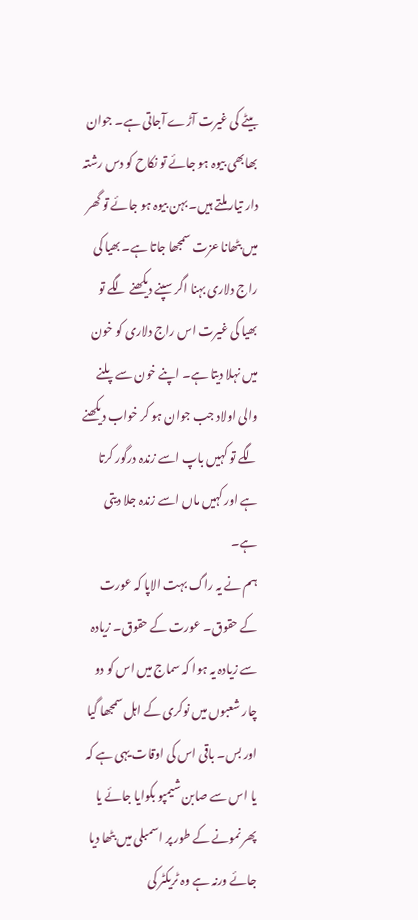بیٹے کی غیرت آڑے آجاتی ہے۔ جوان بھابھی بیوہ ہو جائے تو نکاح کو دس رشتہ دار تیار ملتے ہیں۔ بہن بیوہ ہو جائے تو گھر میں بٹھانا عزت سمجھا جاتا ہے۔ بھیا کی راج دلاری بہنا اگر سپنے دیکھنے لگے تو بھیا کی غیرت اس راج دلاری کو خون میں نہلا دیتا ہے۔ اپنے خون سے پلنے والی اولاد جب جوان ہو کر خواب دیکھنے لگے تو کہیں باپ اسے زندہ درگور کرتا ہے اور کہیں ماں اسے زندہ جلا دیتی ہے۔
ہم نے یہ راگ بہت الاپا کہ عورت کے حقوق۔ عورت کے حقوق۔ زیادہ سے زیادہ یہ ہوا کہ سماج میں اس کو دو چار شعبوں میں نوکری کے اہل سمجھا گیا اور بس۔ باقی اس کی اوقات یہی ہے کہ یا اس سے صابن شیمپو بکوایا جائے یا پھر نمونے کے طور پر اسمبلی میں بٹھا دیا جائے ورنہ ہے وہ ٹریکٹر کی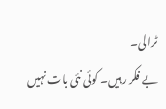ٹرالی۔
بے فکر رہیں۔ کوئی نئی بات نہیں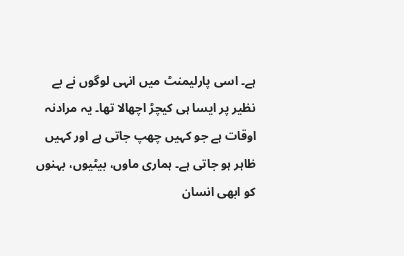ہے۔ اسی پارلیمنٹ میں انہی لوگوں نے بے نظیر پر ایسا ہی کیچڑ اچھالا تھا۔ یہ مرادنہ اوقات ہے جو کہیں چھپ جاتی ہے اور کہیں ظاہر ہو جاتی ہے۔ ہماری ماوں، بیٹیوں، بہنوں کو ابھی انسان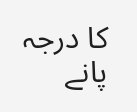کا درجہ پانے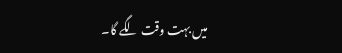میں بہت وقت لگے گا۔